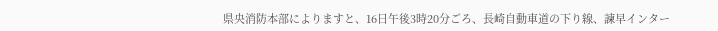県央消防本部によりますと、16日午後3時20分ごろ、長崎自動車道の下り線、諫早インター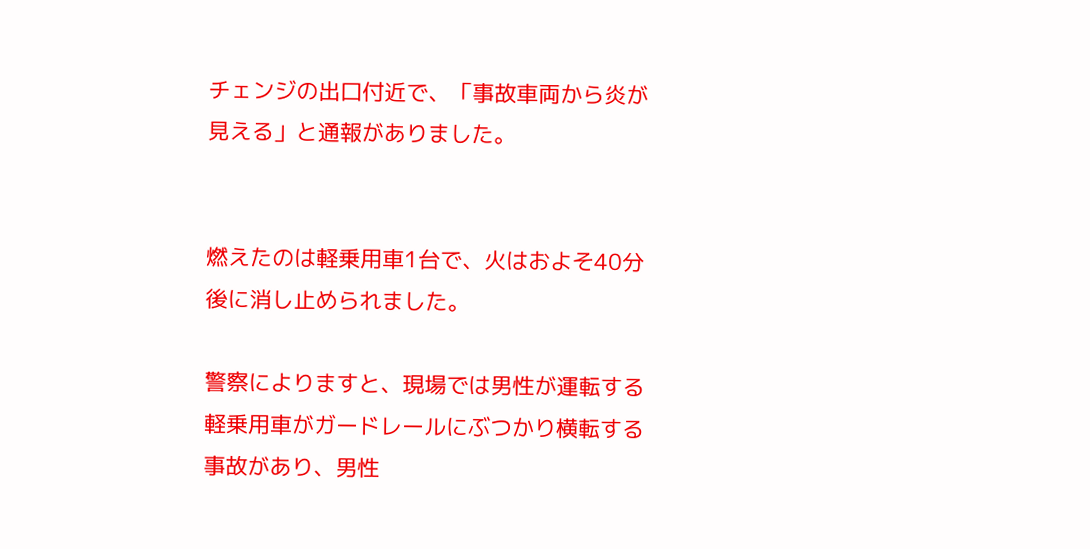チェンジの出口付近で、「事故車両から炎が見える」と通報がありました。


燃えたのは軽乗用車1台で、火はおよそ40分後に消し止められました。

警察によりますと、現場では男性が運転する軽乗用車がガードレールにぶつかり横転する事故があり、男性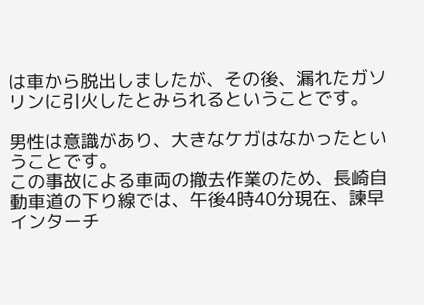は車から脱出しましたが、その後、漏れたガソリンに引火したとみられるということです。

男性は意識があり、大きなケガはなかったということです。
この事故による車両の撤去作業のため、長崎自動車道の下り線では、午後4時40分現在、諫早インターチ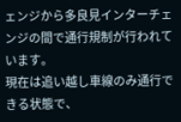ェンジから多良見インターチェンジの間で通行規制が行われています。
現在は追い越し車線のみ通行できる状態で、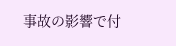事故の影響で付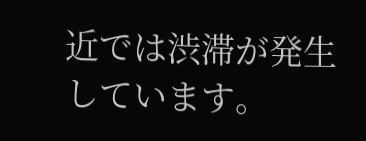近では渋滞が発生しています。